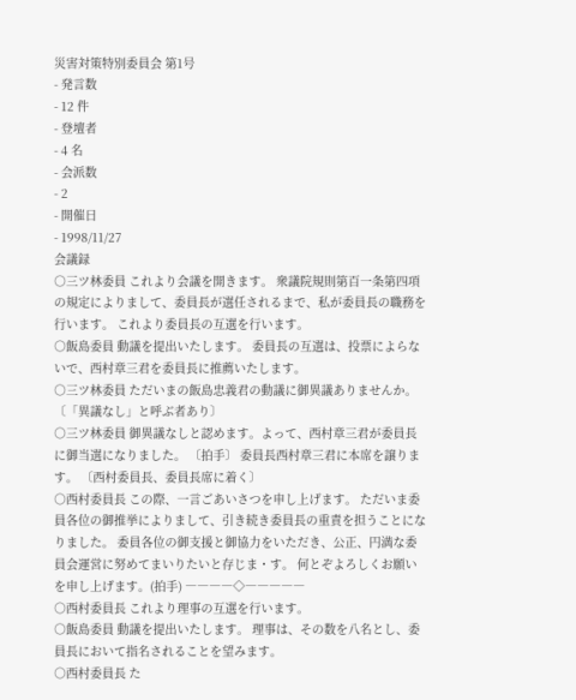災害対策特別委員会 第1号
- 発言数
- 12 件
- 登壇者
- 4 名
- 会派数
- 2
- 開催日
- 1998/11/27
会議録
○三ツ林委員 これより会議を開きます。 衆議院規則第百一条第四項の規定によりまして、委員長が選任されるまで、私が委員長の職務を行います。 これより委員長の互選を行います。
○飯島委員 動議を提出いたします。 委員長の互選は、投票によらないで、西村章三君を委員長に推薦いたします。
○三ツ林委員 ただいまの飯島忠義君の動議に御異議ありませんか。 〔「異議なし」と呼ぶ者あり〕
○三ツ林委員 御異議なしと認めます。よって、西村章三君が委員長に御当選になりました。 〔拍手〕 委員長西村章三君に本席を譲ります。 〔西村委員長、委員長席に着く〕
○西村委員長 この際、一言ごあいさつを申し上げます。 ただいま委員各位の御推挙によりまして、引き続き委員長の重責を担うことになりました。 委員各位の御支援と御協力をいただき、公正、円満な委員会運営に努めてまいりたいと存じま・す。 何とぞよろしくお願いを申し上げます。(拍手) ――――◇―――――
○西村委員長 これより理事の互選を行います。
○飯島委員 動議を提出いたします。 理事は、その数を八名とし、委員長において指名されることを望みます。
○西村委員長 た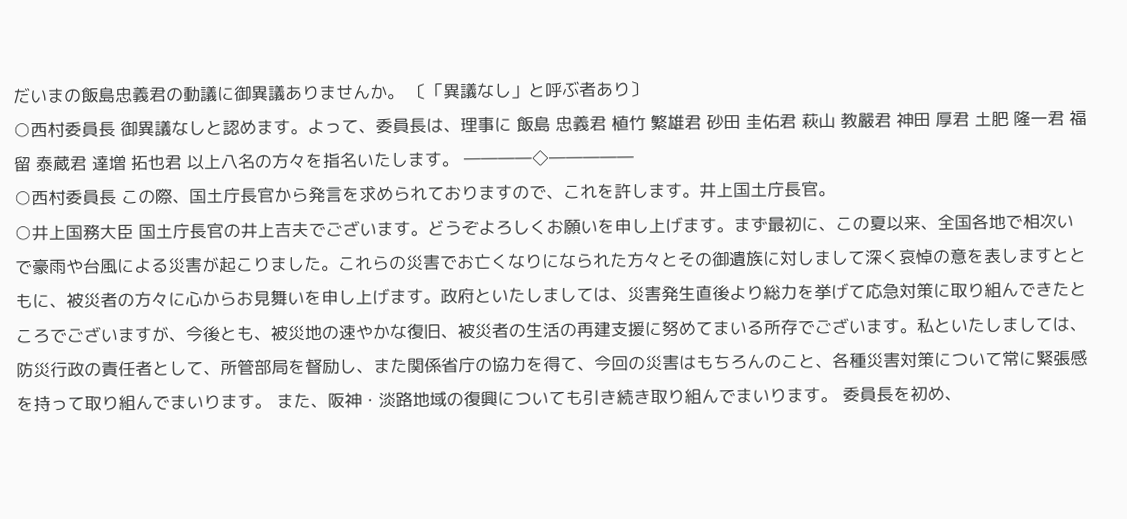だいまの飯島忠義君の動議に御異議ありませんか。 〔「異議なし」と呼ぶ者あり〕
○西村委員長 御異議なしと認めます。よって、委員長は、理事に 飯島 忠義君 植竹 繁雄君 砂田 圭佑君 萩山 教嚴君 神田 厚君 土肥 隆一君 福留 泰蔵君 達増 拓也君 以上八名の方々を指名いたします。 ――――◇―――――
○西村委員長 この際、国土庁長官から発言を求められておりますので、これを許します。井上国土庁長官。
○井上国務大臣 国土庁長官の井上吉夫でございます。どうぞよろしくお願いを申し上げます。まず最初に、この夏以来、全国各地で相次いで豪雨や台風による災害が起こりました。これらの災害でお亡くなりになられた方々とその御遺族に対しまして深く哀悼の意を表しますとともに、被災者の方々に心からお見舞いを申し上げます。政府といたしましては、災害発生直後より総力を挙げて応急対策に取り組んできたところでございますが、今後とも、被災地の速やかな復旧、被災者の生活の再建支援に努めてまいる所存でございます。私といたしましては、防災行政の責任者として、所管部局を督励し、また関係省庁の協力を得て、今回の災害はもちろんのこと、各種災害対策について常に緊張感を持って取り組んでまいります。 また、阪神・淡路地域の復興についても引き続き取り組んでまいります。 委員長を初め、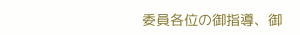委員各位の御指導、御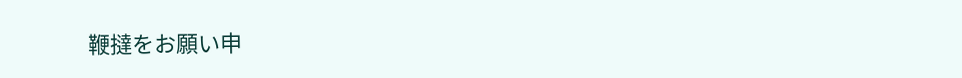鞭撻をお願い申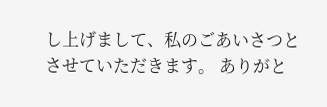し上げまして、私のごあいさつとさせていただきます。 ありがと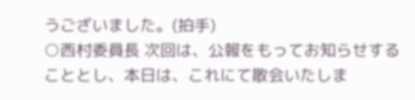うございました。(拍手)
○西村委員長 次回は、公報をもってお知らせすることとし、本日は、これにて散会いたしま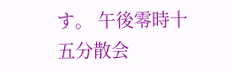す。 午後零時十五分散会